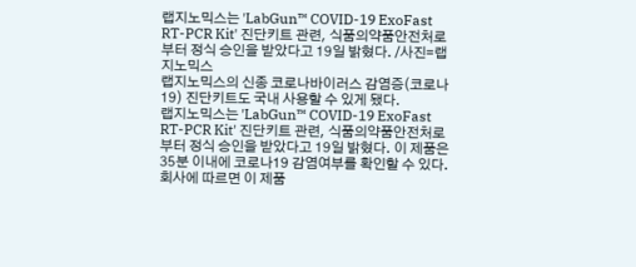랩지노믹스는 'LabGun™ COVID-19 ExoFast RT-PCR Kit' 진단키트 관련, 식품의약품안전처로부터 정식 승인을 받았다고 19일 밝혔다. /사진=랩지노믹스
랩지노믹스의 신종 코로나바이러스 감염증(코로나19) 진단키트도 국내 사용할 수 있게 됐다.
랩지노믹스는 'LabGun™ COVID-19 ExoFast RT-PCR Kit' 진단키트 관련, 식품의약품안전처로부터 정식 승인을 받았다고 19일 밝혔다. 이 제품은 35분 이내에 코로나19 감염여부를 확인할 수 있다.
회사에 따르면 이 제품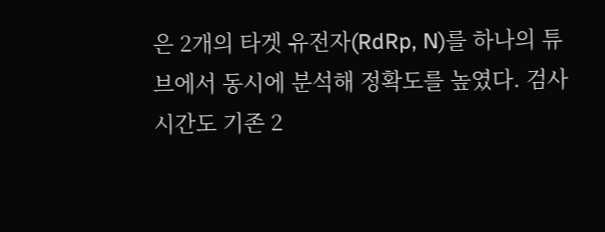은 2개의 타겟 유전자(RdRp, N)를 하나의 튜브에서 동시에 분석해 정확도를 높였다. 검사시간도 기존 2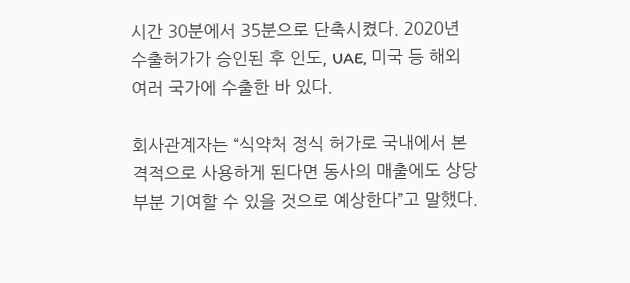시간 30분에서 35분으로 단축시켰다. 2020년 수출허가가 승인된 후 인도, UAE, 미국 등 해외 여러 국가에 수출한 바 있다.

회사관계자는 “식약처 정식 허가로 국내에서 본격적으로 사용하게 된다면 동사의 매출에도 상당부분 기여할 수 있을 것으로 예상한다”고 말했다.